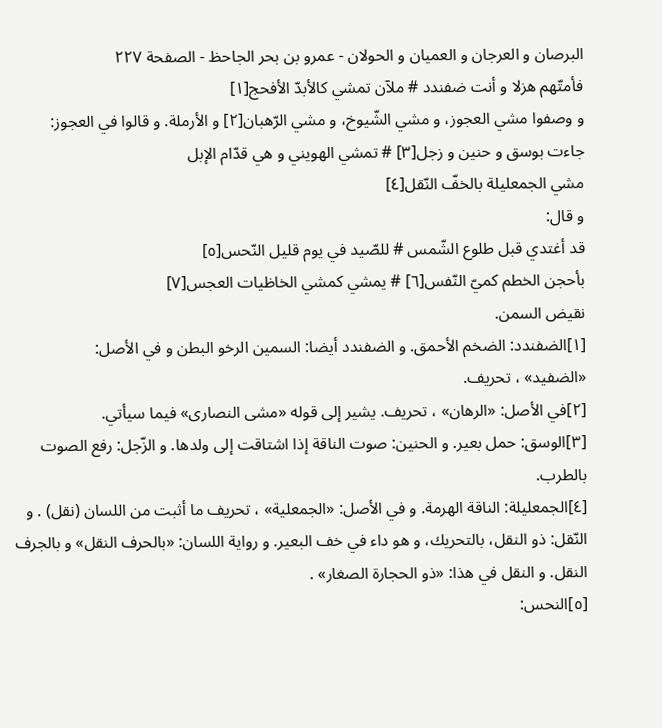البرصان و العرجان و العميان و الحولان - عمرو بن بحر الجاحظ - الصفحة ٢٢٧
فأمتّهم هزلا و أنت ضفندد # ملآن تمشي كالأبدّ الأفحج[١]
و وصفوا مشي العجوز، و مشي الشّيوخ، و مشي الرّهبان[٢] و الأرملة. و قالوا في العجوز:
جاءت بوسق و حنين و زجل[٣] # تمشي الهويني و هي قدّام الإبل
مشي الجمعليلة بالخفّ النّقل[٤]
و قال:
قد أغتدي قبل طلوع الشّمس # للصّيد في يوم قليل النّحس[٥]
بأحجن الخطم كميّ النّفس[٦] # يمشي كمشي الخاظيات العجس[٧]
نقيض السمن.
[١]الضفندد: الضخم الأحمق. و الضفندد أيضا: السمين الرخو البطن و في الأصل:
«الضفيد» ، تحريف.
[٢]في الأصل: «الرهان» ، تحريف. يشير إلى قوله «مشى النصارى» فيما سيأتي.
[٣]الوسق: حمل بعير. و الحنين: صوت الناقة إذا اشتاقت إلى ولدها. و الزّجل: رفع الصوت بالطرب.
[٤]الجمعليلة: الناقة الهرمة. و في الأصل: «الجمعلية» ، تحريف ما أثبت من اللسان (نقل) . و النّقل: ذو النقل، بالتحريك، و هو داء في خف البعير. و رواية اللسان: «بالحرف النقل» و بالجرف النقل. و النقل في هذا: «ذو الحجارة الصغار» .
[٥]النحس: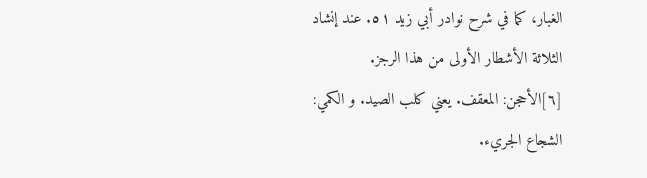الغبار، كما في شرح نوادر أبي زيد ٥١. عند إنشاد الثلاثة الأشطار الأولى من هذا الرجز.
[٦]الأحجن: المعقف. يعني كلب الصيد. و الكمي: الشجاع الجريء.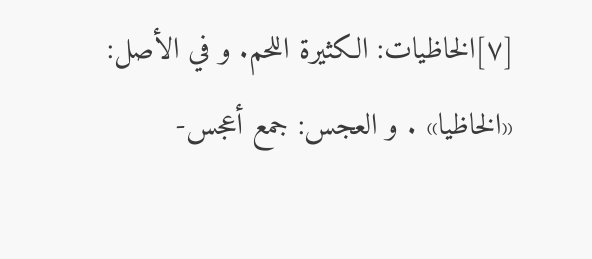[٧]الخاظيات: الكثيرة اللحم. و في الأصل: «الخاظيا» . و العجس: جمع أعجس-